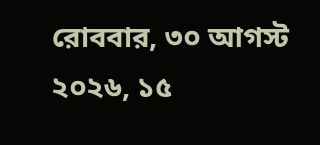রোববার, ৩০ আগস্ট ২০২৬, ১৫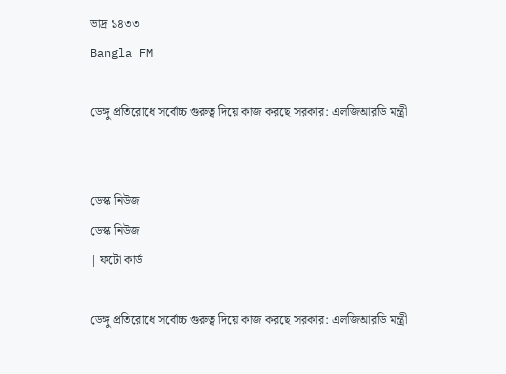ভাদ্র ১৪৩৩
Bangla FM

ডেঙ্গু প্রতিরোধে সর্বোচ্চ গুরুত্ব দিয়ে কাজ করছে সরকার: এলজিআরডি মন্ত্রী


ডেস্ক নিউজ
ডেস্ক নিউজ
| ফটো কার্ড

ডেঙ্গু প্রতিরোধে সর্বোচ্চ গুরুত্ব দিয়ে কাজ করছে সরকার: এলজিআরডি মন্ত্রী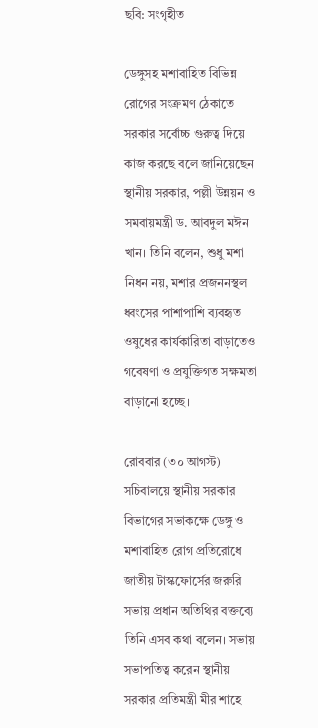ছবি: সংগৃহীত

ডেঙ্গুসহ মশাবাহিত বিভিন্ন রোগের সংক্রমণ ঠেকাতে সরকার সর্বোচ্চ গুরুত্ব দিয়ে কাজ করছে বলে জানিয়েছেন স্থানীয় সরকার, পল্লী উন্নয়ন ও সমবায়মন্ত্রী ড. আবদুল মঈন খান। তিনি বলেন, শুধু মশা নিধন নয়, মশার প্রজননস্থল ধ্বংসের পাশাপাশি ব্যবহৃত ওষুধের কার্যকারিতা বাড়াতেও গবেষণা ও প্রযুক্তিগত সক্ষমতা বাড়ানো হচ্ছে।

রোববার (৩০ আগস্ট) সচিবালয়ে স্থানীয় সরকার বিভাগের সভাকক্ষে ডেঙ্গু ও মশাবাহিত রোগ প্রতিরোধে জাতীয় টাস্কফোর্সের জরুরি সভায় প্রধান অতিথির বক্তব্যে তিনি এসব কথা বলেন। সভায় সভাপতিত্ব করেন স্থানীয় সরকার প্রতিমন্ত্রী মীর শাহে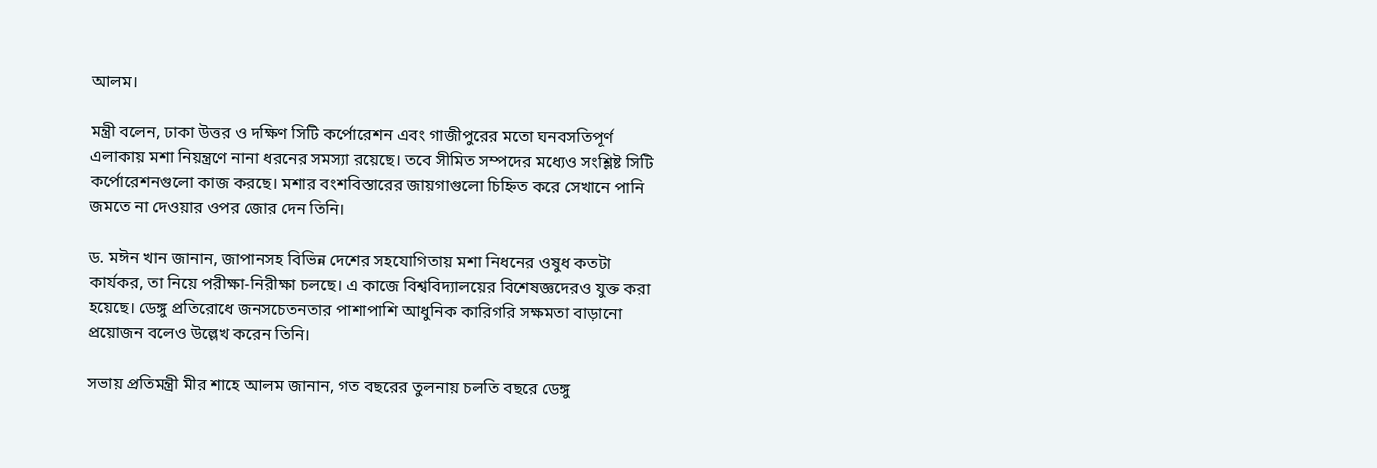আলম।

মন্ত্রী বলেন, ঢাকা উত্তর ও দক্ষিণ সিটি কর্পোরেশন এবং গাজীপুরের মতো ঘনবসতিপূর্ণ এলাকায় মশা নিয়ন্ত্রণে নানা ধরনের সমস্যা রয়েছে। তবে সীমিত সম্পদের মধ্যেও সংশ্লিষ্ট সিটি কর্পোরেশনগুলো কাজ করছে। মশার বংশবিস্তারের জায়গাগুলো চিহ্নিত করে সেখানে পানি জমতে না দেওয়ার ওপর জোর দেন তিনি।

ড. মঈন খান জানান, জাপানসহ বিভিন্ন দেশের সহযোগিতায় মশা নিধনের ওষুধ কতটা কার্যকর, তা নিয়ে পরীক্ষা-নিরীক্ষা চলছে। এ কাজে বিশ্ববিদ্যালয়ের বিশেষজ্ঞদেরও যুক্ত করা হয়েছে। ডেঙ্গু প্রতিরোধে জনসচেতনতার পাশাপাশি আধুনিক কারিগরি সক্ষমতা বাড়ানো প্রয়োজন বলেও উল্লেখ করেন তিনি।

সভায় প্রতিমন্ত্রী মীর শাহে আলম জানান, গত বছরের তুলনায় চলতি বছরে ডেঙ্গু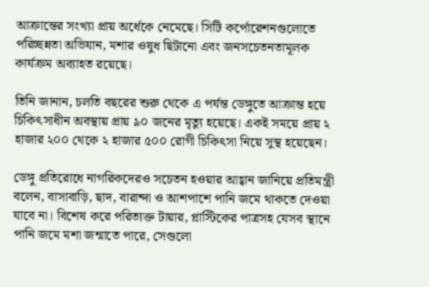আক্রান্তের সংখ্যা প্রায় অর্ধেকে নেমেছে। সিটি কর্পোরেশনগুলোতে পরিচ্ছন্নতা অভিযান, মশার ওষুধ ছিটানো এবং জনসচেতনতামূলক কার্যক্রম অব্যাহত রয়েছে।

তিনি জানান, চলতি বছরের শুরু থেকে এ পর্যন্ত ডেঙ্গুতে আক্রান্ত হয়ে চিকিৎসাধীন অবস্থায় প্রায় ৯০ জনের মৃত্যু হয়েছে। একই সময়ে প্রায় ২ হাজার ২০০ থেকে ২ হাজার ৫০০ রোগী চিকিৎসা নিয়ে সুস্থ হয়েছেন।

ডেঙ্গু প্রতিরোধে নাগরিকদেরও সচেতন হওয়ার আহ্বান জানিয়ে প্রতিমন্ত্রী বলেন, বাসাবাড়ি, ছাদ, বারান্দা ও আশপাশে পানি জমে থাকতে দেওয়া যাবে না। বিশেষ করে পরিত্যক্ত টায়ার, প্লাস্টিকের পাত্রসহ যেসব স্থানে পানি জমে মশা জন্মাতে পারে, সেগুলো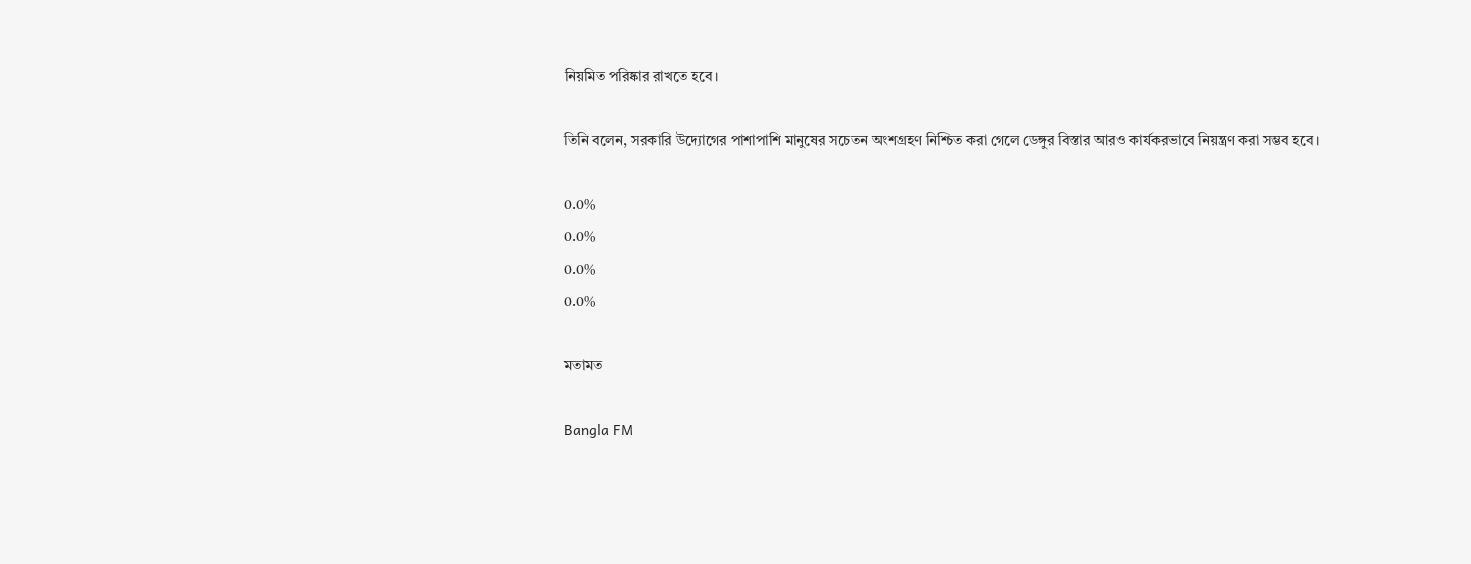নিয়মিত পরিষ্কার রাখতে হবে।

তিনি বলেন, সরকারি উদ্যোগের পাশাপাশি মানুষের সচেতন অংশগ্রহণ নিশ্চিত করা গেলে ডেঙ্গুর বিস্তার আরও কার্যকরভাবে নিয়ন্ত্রণ করা সম্ভব হবে।

0.0%
0.0%
0.0%
0.0%

মতামত

Bangla FM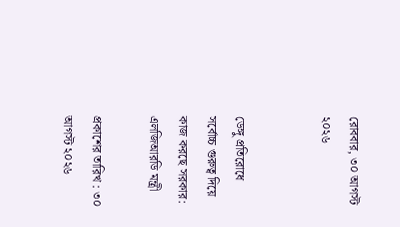রোববার, ৩০ আগস্ট ২০২৬


ডেঙ্গু প্রতিরোধে সর্বোচ্চ গুরুত্ব দিয়ে কাজ করছে সরকার: এলজিআরডি মন্ত্রী

প্রকাশের তারিখ : ৩০ আগস্ট ২০২৬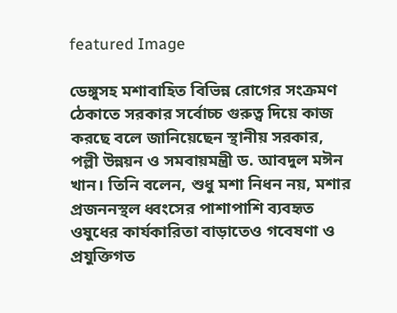featured Image

ডেঙ্গুসহ মশাবাহিত বিভিন্ন রোগের সংক্রমণ ঠেকাতে সরকার সর্বোচ্চ গুরুত্ব দিয়ে কাজ করছে বলে জানিয়েছেন স্থানীয় সরকার, পল্লী উন্নয়ন ও সমবায়মন্ত্রী ড. আবদুল মঈন খান। তিনি বলেন, শুধু মশা নিধন নয়, মশার প্রজননস্থল ধ্বংসের পাশাপাশি ব্যবহৃত ওষুধের কার্যকারিতা বাড়াতেও গবেষণা ও প্রযুক্তিগত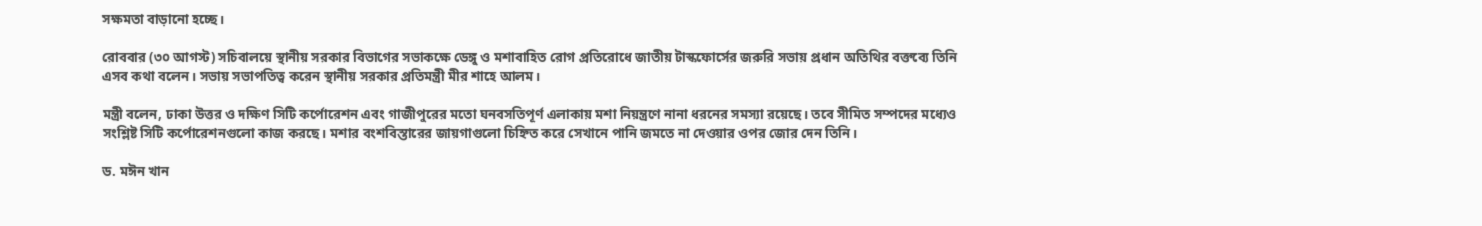সক্ষমতা বাড়ানো হচ্ছে।

রোববার (৩০ আগস্ট) সচিবালয়ে স্থানীয় সরকার বিভাগের সভাকক্ষে ডেঙ্গু ও মশাবাহিত রোগ প্রতিরোধে জাতীয় টাস্কফোর্সের জরুরি সভায় প্রধান অতিথির বক্তব্যে তিনি এসব কথা বলেন। সভায় সভাপতিত্ব করেন স্থানীয় সরকার প্রতিমন্ত্রী মীর শাহে আলম।

মন্ত্রী বলেন, ঢাকা উত্তর ও দক্ষিণ সিটি কর্পোরেশন এবং গাজীপুরের মতো ঘনবসতিপূর্ণ এলাকায় মশা নিয়ন্ত্রণে নানা ধরনের সমস্যা রয়েছে। তবে সীমিত সম্পদের মধ্যেও সংশ্লিষ্ট সিটি কর্পোরেশনগুলো কাজ করছে। মশার বংশবিস্তারের জায়গাগুলো চিহ্নিত করে সেখানে পানি জমতে না দেওয়ার ওপর জোর দেন তিনি।

ড. মঈন খান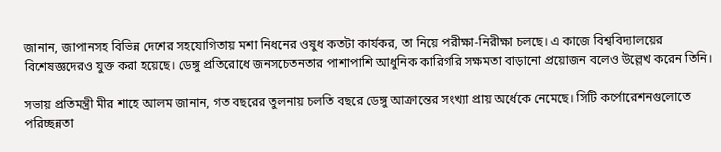জানান, জাপানসহ বিভিন্ন দেশের সহযোগিতায় মশা নিধনের ওষুধ কতটা কার্যকর, তা নিয়ে পরীক্ষা-নিরীক্ষা চলছে। এ কাজে বিশ্ববিদ্যালয়ের বিশেষজ্ঞদেরও যুক্ত করা হয়েছে। ডেঙ্গু প্রতিরোধে জনসচেতনতার পাশাপাশি আধুনিক কারিগরি সক্ষমতা বাড়ানো প্রয়োজন বলেও উল্লেখ করেন তিনি।

সভায় প্রতিমন্ত্রী মীর শাহে আলম জানান, গত বছরের তুলনায় চলতি বছরে ডেঙ্গু আক্রান্তের সংখ্যা প্রায় অর্ধেকে নেমেছে। সিটি কর্পোরেশনগুলোতে পরিচ্ছন্নতা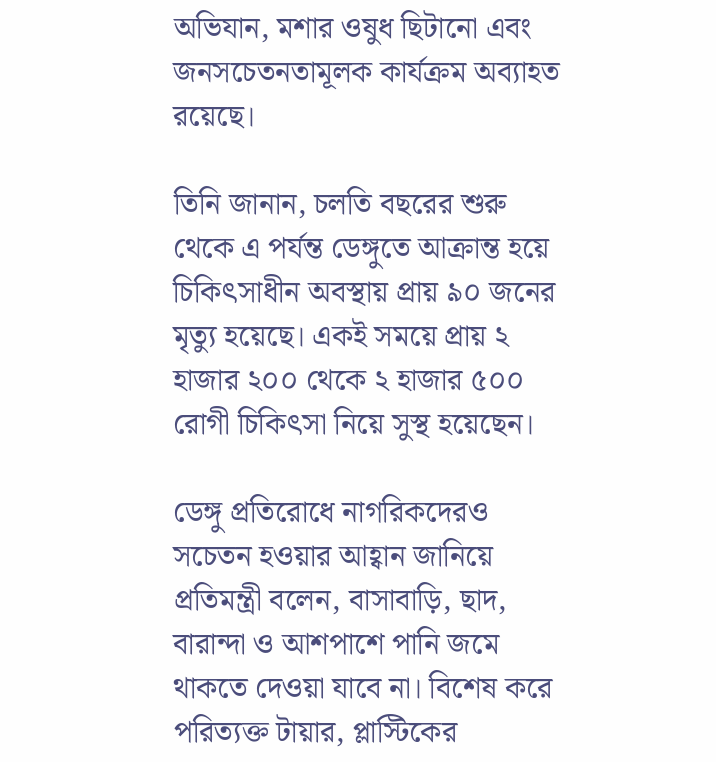অভিযান, মশার ওষুধ ছিটানো এবং জনসচেতনতামূলক কার্যক্রম অব্যাহত রয়েছে।

তিনি জানান, চলতি বছরের শুরু থেকে এ পর্যন্ত ডেঙ্গুতে আক্রান্ত হয়ে চিকিৎসাধীন অবস্থায় প্রায় ৯০ জনের মৃত্যু হয়েছে। একই সময়ে প্রায় ২ হাজার ২০০ থেকে ২ হাজার ৫০০ রোগী চিকিৎসা নিয়ে সুস্থ হয়েছেন।

ডেঙ্গু প্রতিরোধে নাগরিকদেরও সচেতন হওয়ার আহ্বান জানিয়ে প্রতিমন্ত্রী বলেন, বাসাবাড়ি, ছাদ, বারান্দা ও আশপাশে পানি জমে থাকতে দেওয়া যাবে না। বিশেষ করে পরিত্যক্ত টায়ার, প্লাস্টিকের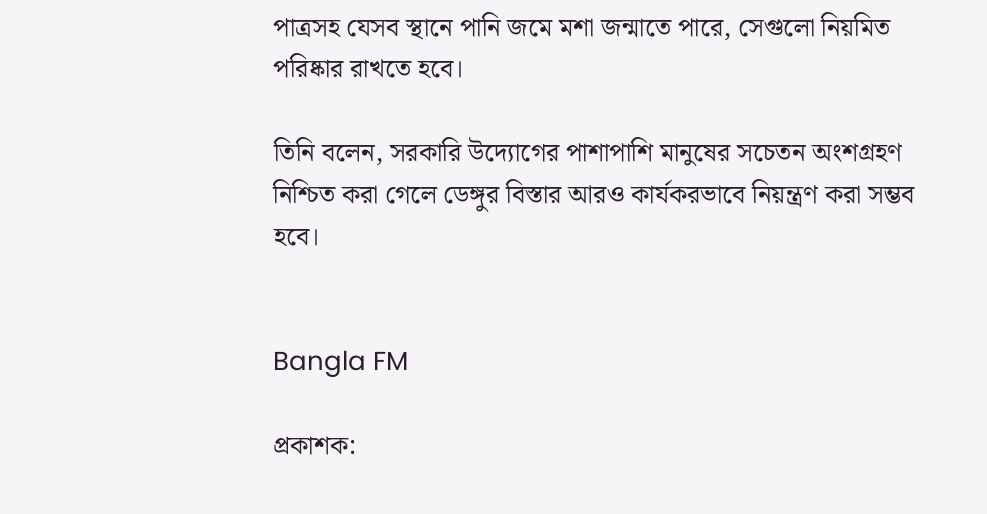পাত্রসহ যেসব স্থানে পানি জমে মশা জন্মাতে পারে, সেগুলো নিয়মিত পরিষ্কার রাখতে হবে।

তিনি বলেন, সরকারি উদ্যোগের পাশাপাশি মানুষের সচেতন অংশগ্রহণ নিশ্চিত করা গেলে ডেঙ্গুর বিস্তার আরও কার্যকরভাবে নিয়ন্ত্রণ করা সম্ভব হবে।


Bangla FM

প্রকাশক: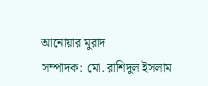আনোয়ার মুরাদ
সম্পাদক: মো. রাশিদুল ইসলাম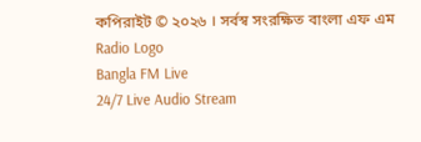কপিরাইট © ২০২৬ । সর্বস্ব সংরক্ষিত বাংলা এফ এম
Radio Logo
Bangla FM Live
24/7 Live Audio Stream